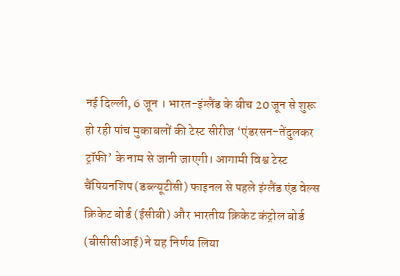नई दिल्ली, 6 जून । भारत-इंग्लैंड के बीच 20 जून से शुरू हो रही पांच मुकाबलों की टेस्ट सीरीज ‘एंडरसन-तेंदुलकर ट्रॉफी’ के नाम से जानी जाएगी। आगामी विश्व टेस्ट चैंपियनशिप (डब्ल्यूटीसी) फाइनल से पहले इंग्लैंड एंड वेल्स क्रिकेट बोर्ड (ईसीबी) और भारतीय क्रिकेट कंट्रोल बोर्ड (बीसीसीआई) ने यह निर्णय लिया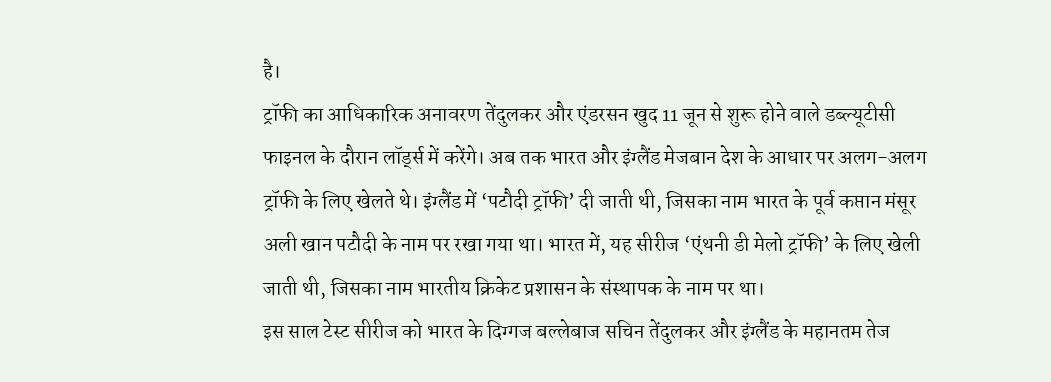है।
ट्रॉफी का आधिकारिक अनावरण तेंदुलकर और एंडरसन खुद 11 जून से शुरू होने वाले डब्ल्यूटीसी फाइनल के दौरान लॉर्ड्स में करेंगे। अब तक भारत और इंग्लैंड मेजबान देश के आधार पर अलग-अलग ट्रॉफी के लिए खेलते थे। इंग्लैंड में ‘पटौदी ट्रॉफी’ दी जाती थी, जिसका नाम भारत के पूर्व कप्तान मंसूर अली खान पटौदी के नाम पर रखा गया था। भारत में, यह सीरीज ‘एंथनी डी मेलो ट्रॉफी’ के लिए खेली जाती थी, जिसका नाम भारतीय क्रिकेट प्रशासन के संस्थापक के नाम पर था।
इस साल टेस्ट सीरीज को भारत के दिग्गज बल्लेबाज सचिन तेंदुलकर और इंग्लैंड के महानतम तेज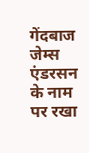गेंदबाज जेम्स एंडरसन के नाम पर रखा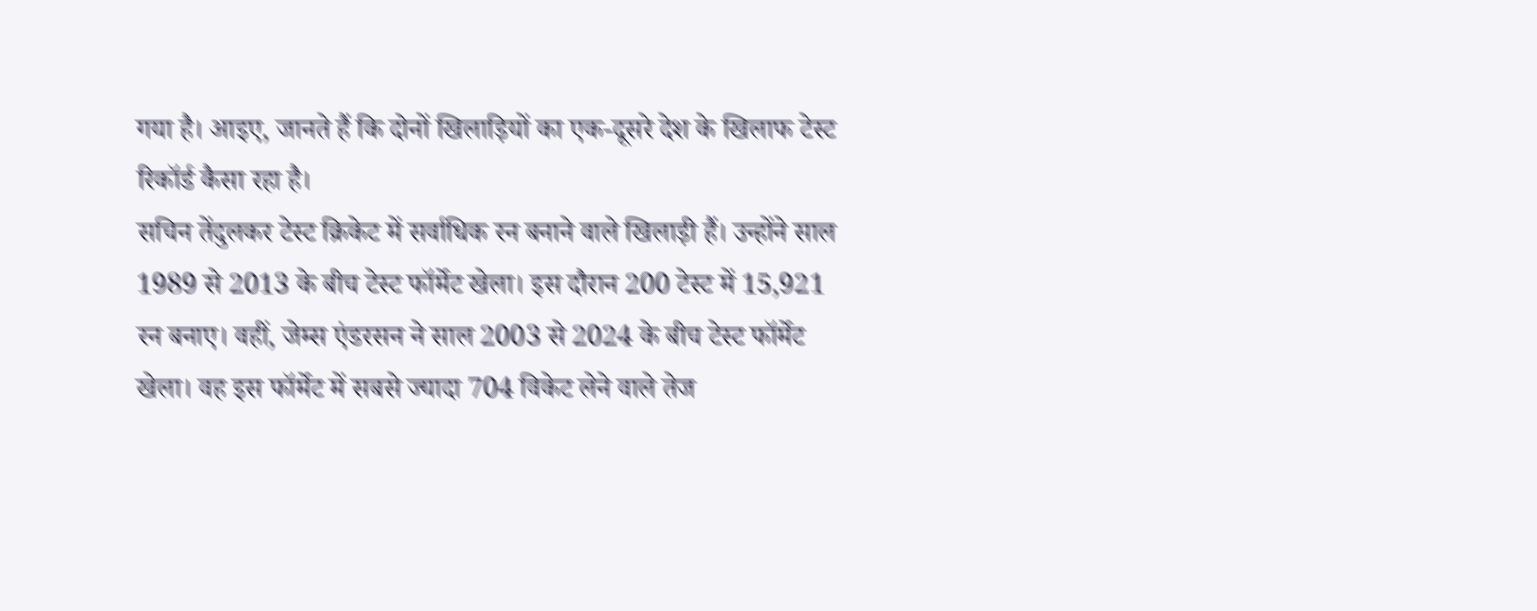गया है। आइए, जानते हैं कि दोनों खिलाड़ियों का एक-दूसरे देश के खिलाफ टेस्ट रिकॉर्ड कैसा रहा है।
सचिन तेंदुलकर टेस्ट क्रिकेट में सर्वाधिक रन बनाने वाले खिलाड़ी हैं। उन्होंने साल 1989 से 2013 के बीच टेस्ट फॉर्मेट खेला। इस दौरान 200 टेस्ट में 15,921 रन बनाए। वहीं, जेम्स एंडरसन ने साल 2003 से 2024 के बीच टेस्ट फॉर्मेट खेला। वह इस फॉर्मेट में सबसे ज्यादा 704 विकेट लेने वाले तेज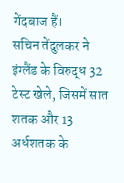गेंदबाज हैं।
सचिन तेंदुलकर ने इंग्लैंड के विरुद्ध 32 टेस्ट खेले, जिसमें सात शतक और 13 अर्धशतक के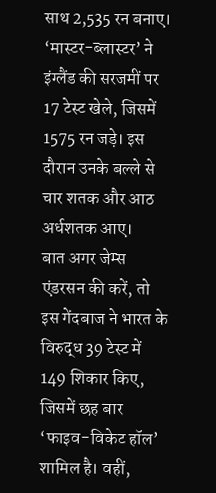साथ 2,535 रन बनाए। ‘मास्टर-ब्लास्टर’ ने इंग्लैंड की सरजमीं पर 17 टेस्ट खेले, जिसमें 1575 रन जड़े। इस दौरान उनके बल्ले से चार शतक और आठ अर्धशतक आए।
बात अगर जेम्स एंडरसन की करें, तो इस गेंदबाज ने भारत के विरुद्ध 39 टेस्ट में 149 शिकार किए, जिसमें छह बार ‘फाइव-विकेट हॉल’ शामिल है। वहीं,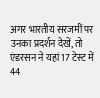अगर भारतीय सरजमीं पर उनका प्रदर्शन देखें, तो एंडरसन ने यहां 17 टेस्ट में 44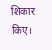शिकार किए।